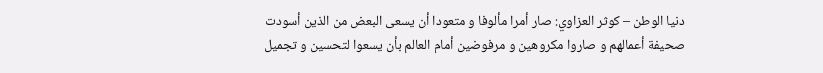دنيا الوطن – کوثر العزاوي: صار أمرا مألوفا و متعودا أن يسعى البعض من الذين أسودت صحيفة أعمالهم و صاروا مکروهين و مرفوضين أمام العالم بأن يسعوا لتحسين و تجميل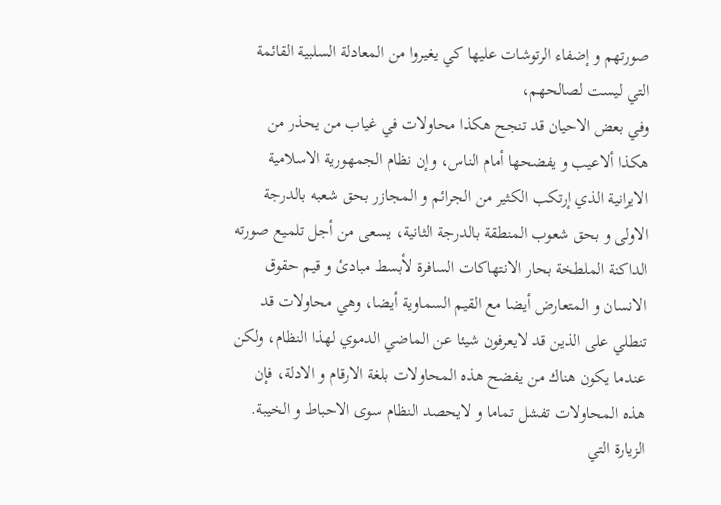صورتهم و إضفاء الرتوشات عليها کي يغيروا من المعادلة السلبية القائمة التي ليست لصالحهم،
وفي بعض الاحيان قد تنجح هکذا محاولات في غياب من يحذر من هکذا ألاعيب و يفضحها أمام الناس، وإن نظام الجمهورية الاسلامية الايرانية الذي إرتکب الکثير من الجرائم و المجازر بحق شعبه بالدرجة الاولى و بحق شعوب المنطقة بالدرجة الثانية، يسعى من أجل تلميع صورته الداکنة الملطخة بحار الانتهاکات السافرة لأبسط مبادئ و قيم حقوق الانسان و المتعارض أيضا مع القيم السماوية أيضا، وهي محاولات قد تنطلي على الذين قد لايعرفون شيئا عن الماضي الدموي لهذا النظام، ولکن عندما يکون هناك من يفضح هذه المحاولات بلغة الارقام و الادلة، فإن هذه المحاولات تفشل تماما و لايحصد النظام سوى الاحباط و الخيبة.
الزيارة التي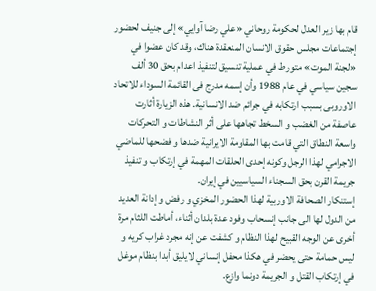قام بها زير العدل لحكومة روحاني «علي رضا آوايي» إلى جنيف لحضور إجتماعات مجلس حقوق الانسان المنعقدة هناك، وقد کان عضوا في «لجنة الموت» متورط في عملية تنسيق لتنفيذ اعدام بحق 30 ألف سجين سياسي في عام 1988 وأن إسمه مدرج فى القائمة السوداء للاتحاد الاوروبى بسبب ارتكابه في جرائم ضد الانسانية. هذه الزيارة أثارت عاصفة من الغضب و السخط تجاهها على أثر النشاطات و التحرکات واسعة النطاق التي قامت بها المقاومة الايرانية ضدها و فضحها للماضي الاجرامي لهذا الرجل وکونه إحدى الحلقات المهمة في إرتکاب و تنفيذ جريمة القرن بحق السجناء السياسيين في إيران.
إستنکار الصحافة الاوربية لهذا الحضور المخزي و رفض و إدانة العديد من الدول لها الى جانب إنسحاب وفود عدة بلدان أثناء، أماطت اللثام مرة أخرى عن الوجه القبيح لهذا النظام و کشفت عن إنه مجرد غراب کريه و ليس حمامة حتى يحضر في هکذا محفل إنساني لايليق أبدا بنظام موغل في إرتکاب القتل و الجريمة دونما وازع.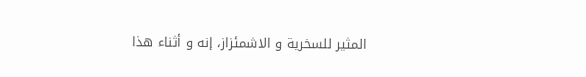المثير للسخرية و الاشمئزاز، إنه و أثناء هذا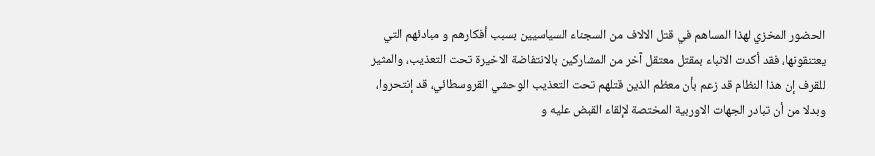الحضور المخزي لهذا المساهم في قتل الالاف من السجناء السياسيين بسبب أفکارهم و مبادئهم التي يعتنقونها، فقد أکدت الانباء بمقتل معتقل آخر من المشارکين بالانتفاضة الاخيرة تحت التعذيب، والمثير للقرف إن هذا النظام قد زعم بأن معظم الذين قتلهم تحت التعذيب الوحشي القروسطائي، قد إنتحروا، وبدلا من أن تبادر الجهات الاوربية المختصة لإلقاء القبض عليه و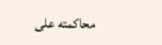محاکمته على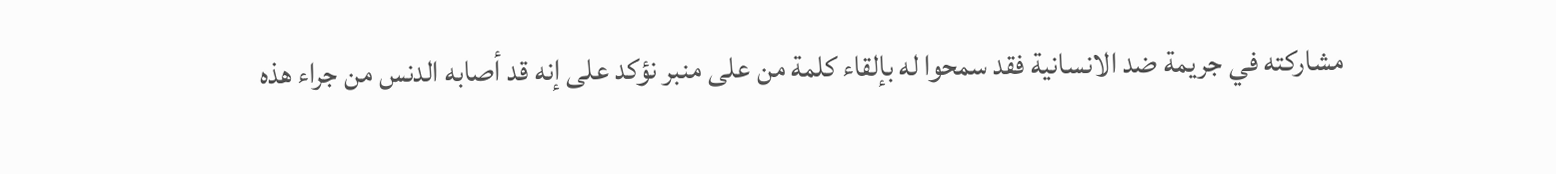مشارکته في جريمة ضد الانسانية فقد سمحوا له بإلقاء کلمة من على منبر نؤکد على إنه قد أصابه الدنس من جراء هذه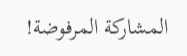المشارکة المرفوضة!